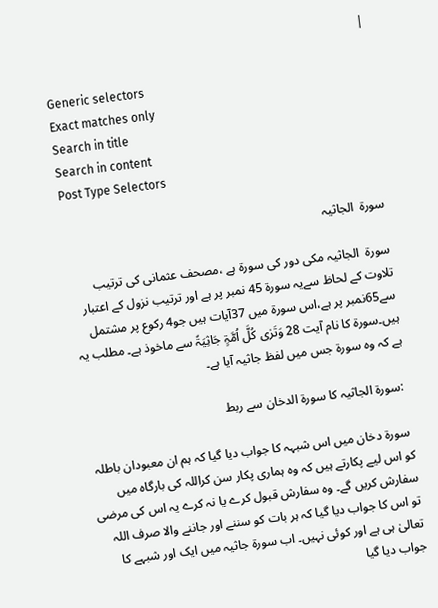|

Generic selectors
Exact matches only
Search in title
Search in content
Post Type Selectors

سورۃ  الجاثیہ

سورۃ  الجاثیہ مکی دور کی سورۃ ہے ،مصحف عثمانی کی ترتیب تلاوت کے لحاظ سےیہ سورۃ 45 نمبر پر ہے اور ترتیب نزول کے اعتبار سے65نمبر پر ہے،اس سورۃ میں 37آیات ہیں جو4 رکوع پر مشتمل ہیں۔سورۃ کا نام آیت 28 وَتَرٰی کُلَّ اُمَّۃٍ جَاثِیَۃً سے ماخوذ ہے۔ مطلب یہ ہے کہ وہ سورة جس میں لفظ جاثیہ آیا ہے۔

 :سورة الجاثیہ کا سورۃ الدخان سے ربط

 سورة دخان میں اس شبہہ کا جواب دیا گیا کہ ہم ان معبودان باطلہ کو اس لیے پکارتے ہیں کہ وہ ہماری پکار سن کراللہ کی بارگاہ میں سفارش کریں گے۔ وہ سفارش قبول کرے یا نہ کرے یہ اس کی مرضی تو اس کا جواب دیا گیا کہ ہر بات کو سننے اور جاننے والا صرف اللہ تعالیٰ ہی ہے اور کوئی نہیں۔ اب سورة جاثیہ میں ایک اور شبہے کا جواب دیا گیا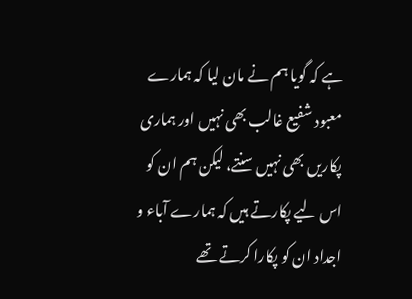ہے کہ گویا ہم نے مان لیا کہ ہمارے معبود شفیع غالب بھی نہیں اور ہماری پکاریں بھی نہیں سنتے، لیکن ہم ان کو اس لیے پکارتے ہیں کہ ہمارے آباء و اجداد ان کو پکارا کرتے تھے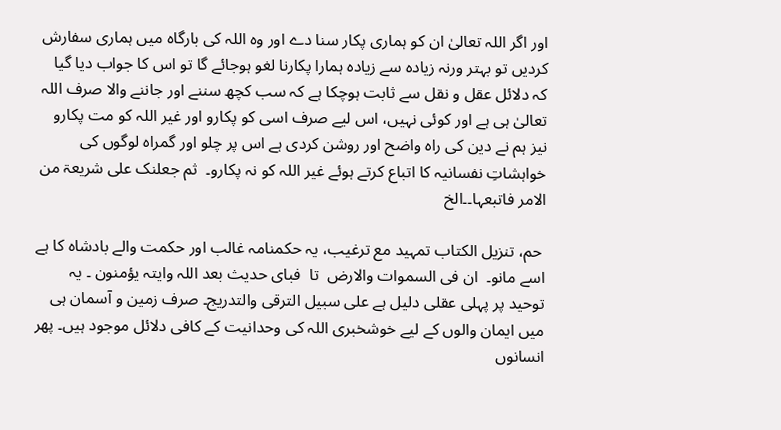اور اگر اللہ تعالیٰ ان کو ہماری پکار سنا دے اور وہ اللہ کی بارگاہ میں ہماری سفارش کردیں تو بہتر ورنہ زیادہ سے زیادہ ہمارا پکارنا لغو ہوجائے گا تو اس کا جواب دیا گیا کہ دلائل عقل و نقل سے ثابت ہوچکا ہے کہ سب کچھ سننے اور جاننے والا صرف اللہ تعالیٰ ہی ہے اور کوئی نہیں، اس لیے صرف اسی کو پکارو اور غیر اللہ کو مت پکارو نیز ہم نے دین کی راہ واضح اور روشن کردی ہے اس پر چلو اور گمراہ لوگوں کی خواہشاتِ نفسانیہ کا اتباع کرتے ہوئے غیر اللہ کو نہ پکارو۔  ثم جعلنک علی شریعۃ من الامر فاتبعہا۔۔الخ

 حم، تنزیل الکتاب تمہید مع ترغیب، یہ حکمنامہ غالب اور حکمت والے بادشاہ کا ہے اسے مانو۔  ان فی السموات والارض  تا  فبای حدیث بعد اللہ وایتہ یؤمنون ۔ یہ توحید پر پہلی عقلی دلیل ہے علی سبیل الترقی والتدریج۔ صرف زمین و آسمان ہی میں ایمان والوں کے لیے خوشخبری اللہ کی وحدانیت کے کافی دلائل موجود ہیں۔ پھر انسانوں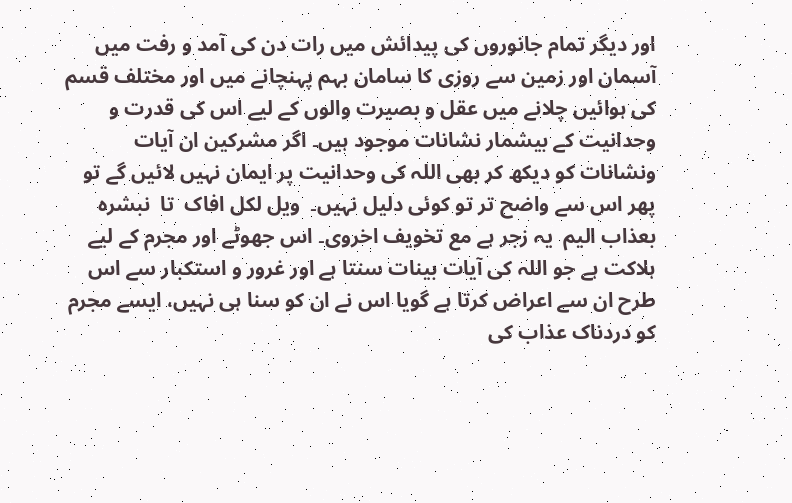اور دیگر تمام جانوروں کی پیدائش میں رات دن کی آمد و رفت میں آسمان اور زمین سے روزی کا سامان بہم پہنچانے میں اور مختلف قسم کی ہوائیں چلانے میں عقل و بصیرت والوں کے لیے اس کی قدرت و وحدانیت کے بیشمار نشانات موجود ہیں۔ اگر مشرکین ان آیات ونشانات کو دیکھ کر بھی اللہ کی وحدانیت پر ایمان نہیں لائیں گے تو پھر اس سے واضح تر تو کوئی دلیل نہیں۔  ویل لکل افاک  تا  نبشرہ بعذاب الیم  یہ زجر ہے مع تخویف اخروی۔ اس جھوٹے اور مجرم کے لیے ہلاکت ہے جو اللہ کی آیات بینات سنتا ہے اور غرور و استکبار سے اس طرح ان سے اعراض کرتا ہے گویا اس نے ان کو سنا ہی نہیں، ایسے مجرم کو دردناک عذاب کی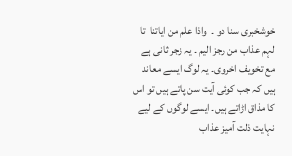خوشخبری سنا دو ۔  واذا علم من ایاتنا  تا  لہم عذاب من رجز الیم ۔ یہ زجر ثانی ہے مع تخویف اخروی۔ یہ لوگ ایسے معاند ہیں کہ جب کوئی آیت سن پاتے ہیں تو اس کا مذاق اڑاتے ہیں۔ ایسے لوگوں کے لیے نہایت ذلت آمیز عذاب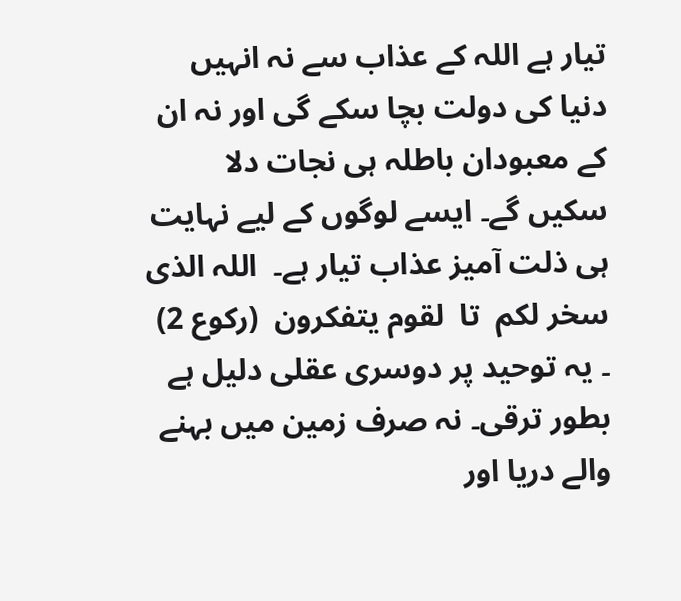تیار ہے اللہ کے عذاب سے نہ انہیں دنیا کی دولت بچا سکے گی اور نہ ان کے معبودان باطلہ ہی نجات دلا سکیں گے۔ ایسے لوگوں کے لیے نہایت ہی ذلت آمیز عذاب تیار ہے۔  اللہ الذی سخر لکم  تا  لقوم یتفکرون  (رکوع 2) ۔ یہ توحید پر دوسری عقلی دلیل ہے بطور ترقی۔ نہ صرف زمین میں بہنے والے دریا اور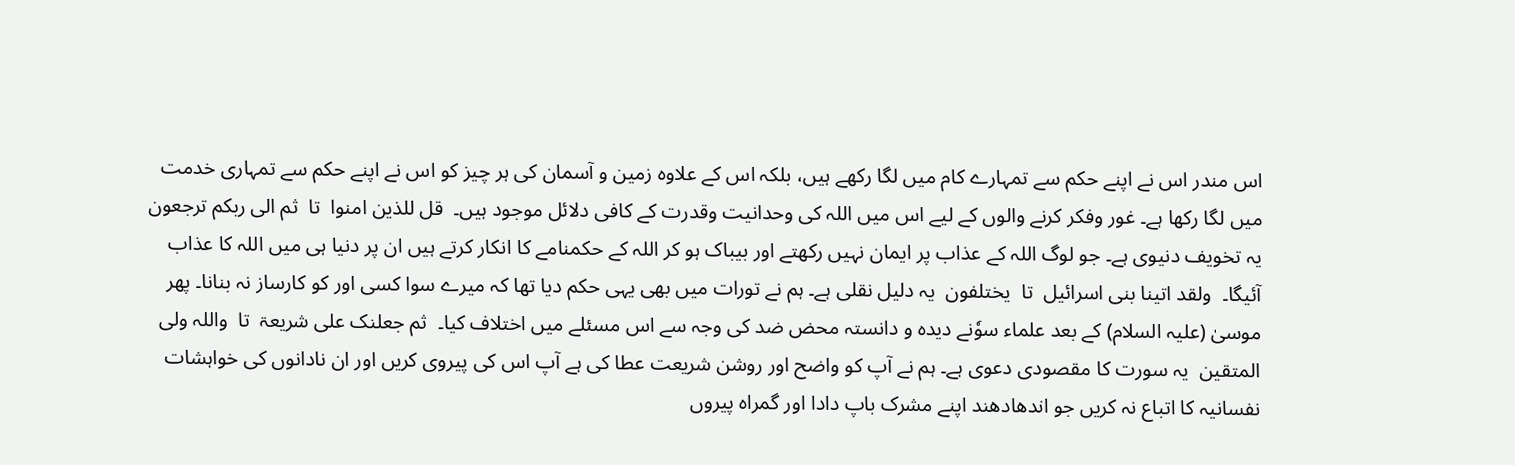اس مندر اس نے اپنے حکم سے تمہارے کام میں لگا رکھے ہیں، بلکہ اس کے علاوہ زمین و آسمان کی ہر چیز کو اس نے اپنے حکم سے تمہاری خدمت میں لگا رکھا ہے۔ غور وفکر کرنے والوں کے لیے اس میں اللہ کی وحدانیت وقدرت کے کافی دلائل موجود ہیں۔  قل للذین امنوا  تا  ثم الی ربکم ترجعون  یہ تخویف دنیوی ہے۔ جو لوگ اللہ کے عذاب پر ایمان نہیں رکھتے اور بیباک ہو کر اللہ کے حکمنامے کا انکار کرتے ہیں ان پر دنیا ہی میں اللہ کا عذاب آئیگا۔  ولقد اتینا بنی اسرائیل  تا  یختلفون  یہ دلیل نقلی ہے۔ ہم نے تورات میں بھی یہی حکم دیا تھا کہ میرے سوا کسی اور کو کارساز نہ بنانا۔ پھر موسیٰ (علیہ السلام) کے بعد علماء سوٗنے دیدہ و دانستہ محض ضد کی وجہ سے اس مسئلے میں اختلاف کیا۔  ثم جعلنک علی شریعۃ  تا  واللہ ولی المتقین  یہ سورت کا مقصودی دعوی ہے۔ ہم نے آپ کو واضح اور روشن شریعت عطا کی ہے آپ اس کی پیروی کریں اور ان نادانوں کی خواہشات نفسانیہ کا اتباع نہ کریں جو اندھادھند اپنے مشرک باپ دادا اور گمراہ پیروں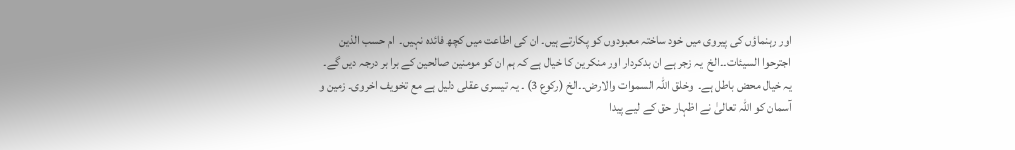اور رہنماؤں کی پیروی میں خود ساختہ معبودوں کو پکارتے ہیں۔ ان کی اطاعت میں کچھ فائدہ نہیں۔  ام حسب الذین اجترحوا السیئات۔۔الخ  یہ زجر ہے ان بدکردار اور منکرین کا خیال ہے کہ ہم ان کو مومنین صالحین کے برا بر درجہ دیں گے۔ یہ خیال محض باطل ہے۔  وخلق اللہ السموات والارض۔۔الخ (رکوع 3) ۔ یہ تیسری عقلی دلیل ہے مع تخویف اخروی۔ زمین و آسمان کو اللہ تعالیٰ نے اظہار حق کے لیے پیدا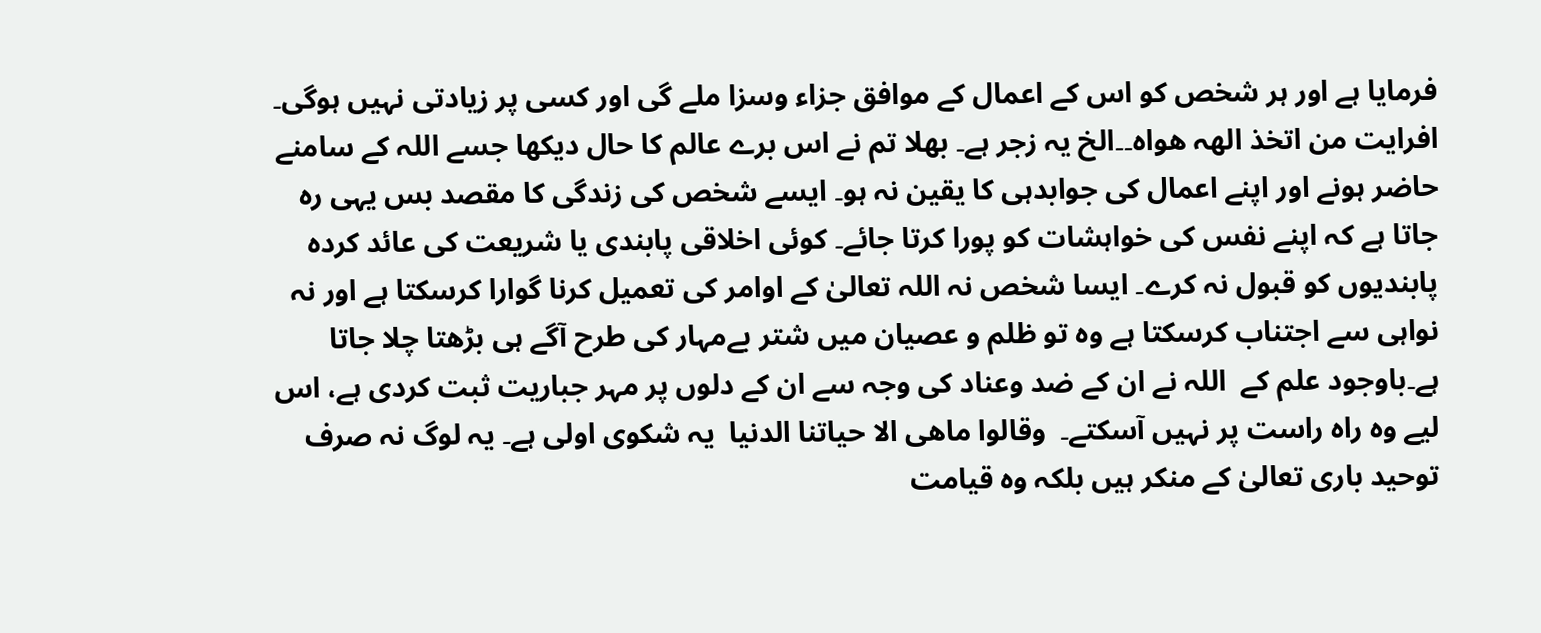فرمایا ہے اور ہر شخص کو اس کے اعمال کے موافق جزاء وسزا ملے گی اور کسی پر زیادتی نہیں ہوگی۔ افرایت من اتخذ الھہ ھواہ۔۔الخ یہ زجر ہے۔ بھلا تم نے اس برے عالم کا حال دیکھا جسے اللہ کے سامنے حاضر ہونے اور اپنے اعمال کی جوابدہی کا یقین نہ ہو۔ ایسے شخص کی زندگی کا مقصد بس یہی رہ جاتا ہے کہ اپنے نفس کی خواہشات کو پورا کرتا جائے۔ کوئی اخلاقی پابندی یا شریعت کی عائد کردہ پابندیوں کو قبول نہ کرے۔ ایسا شخص نہ اللہ تعالیٰ کے اوامر کی تعمیل کرنا گوارا کرسکتا ہے اور نہ نواہی سے اجتناب کرسکتا ہے وہ تو ظلم و عصیان میں شتر بےمہار کی طرح آگے ہی بڑھتا چلا جاتا ہے۔باوجود علم کے  اللہ نے ان کے ضد وعناد کی وجہ سے ان کے دلوں پر مہر جباریت ثبت کردی ہے، اس لیے وہ راہ راست پر نہیں آسکتے۔  وقالوا ماھی الا حیاتنا الدنیا  یہ شکوی اولی ہے۔ یہ لوگ نہ صرف توحید باری تعالیٰ کے منکر ہیں بلکہ وہ قیامت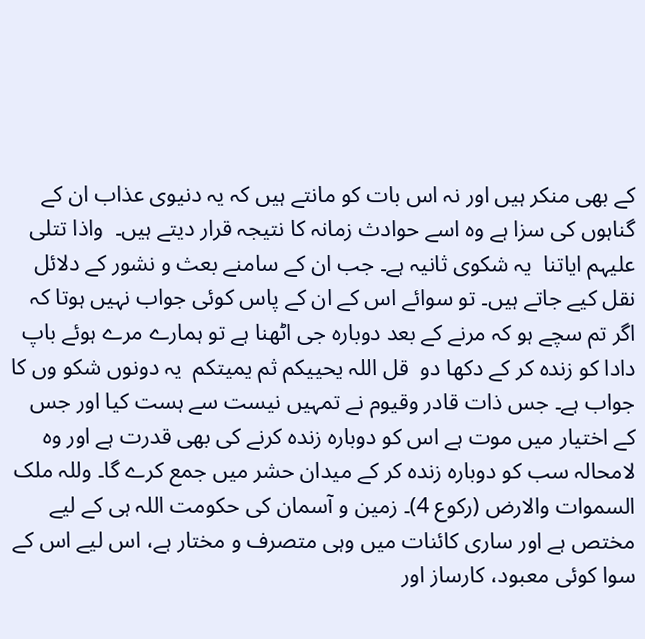کے بھی منکر ہیں اور نہ اس بات کو مانتے ہیں کہ یہ دنیوی عذاب ان کے گناہوں کی سزا ہے وہ اسے حوادث زمانہ کا نتیجہ قرار دیتے ہیں۔  واذا تتلی علیہم ایاتنا  یہ شکوی ثانیہ ہے۔ جب ان کے سامنے بعث و نشور کے دلائل نقل کیے جاتے ہیں۔ تو سوائے اس کے ان کے پاس کوئی جواب نہیں ہوتا کہ اگر تم سچے ہو کہ مرنے کے بعد دوبارہ جی اٹھنا ہے تو ہمارے مرے ہوئے باپ دادا کو زندہ کر کے دکھا دو  قل اللہ یحییکم ثم یمیتکم  یہ دونوں شکو وں کا جواب ہے۔ جس ذات قادر وقیوم نے تمہیں نیست سے ہست کیا اور جس کے اختیار میں موت ہے اس کو دوبارہ زندہ کرنے کی بھی قدرت ہے اور وہ لامحالہ سب کو دوبارہ زندہ کر کے میدان حشر میں جمع کرے گا۔ وللہ ملک السموات والارض (رکوع 4)۔ زمین و آسمان کی حکومت اللہ ہی کے لیے مختص ہے اور ساری کائنات میں وہی متصرف و مختار ہے، اس لیے اس کے سوا کوئی معبود، کارساز اور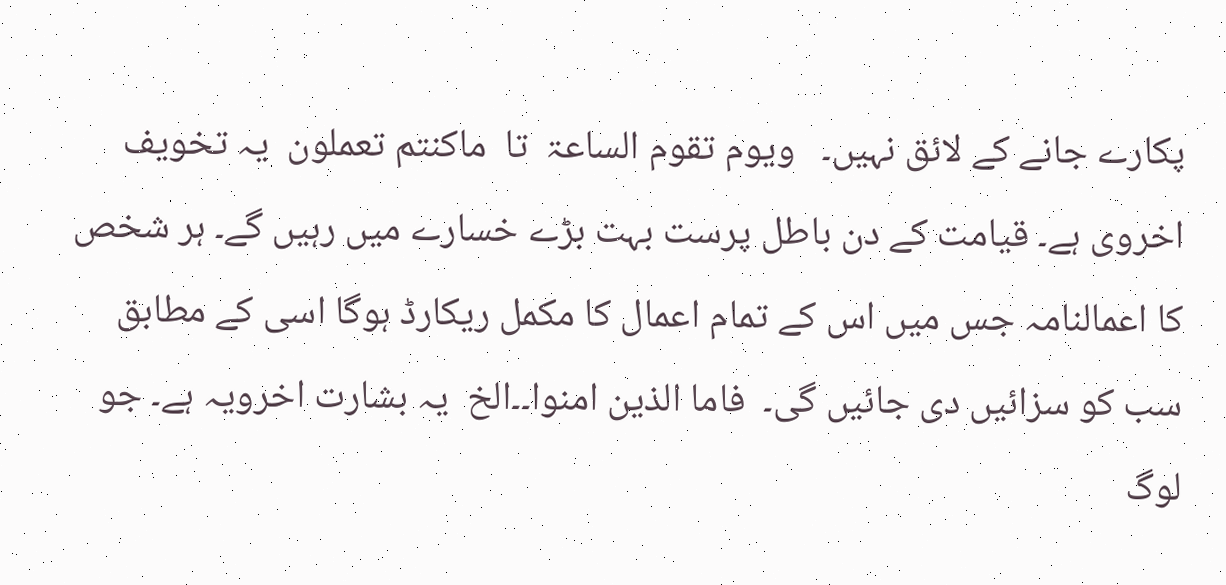پکارے جانے کے لائق نہیں۔   ویوم تقوم الساعۃ  تا  ماکنتم تعملون  یہ تخویف اخروی ہے۔ قیامت کے دن باطل پرست بہت بڑے خسارے میں رہیں گے۔ ہر شخص کا اعمالنامہ جس میں اس کے تمام اعمال کا مکمل ریکارڈ ہوگا اسی کے مطابق سب کو سزائیں دی جائیں گی۔  فاما الذین امنوا۔۔الخ  یہ بشارت اخرویہ ہے۔ جو لوگ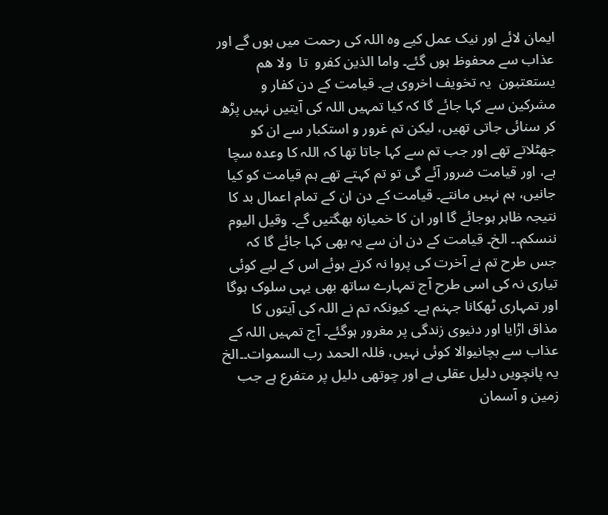ایمان لائے اور نیک عمل کیے وہ اللہ کی رحمت میں ہوں گے اور عذاب سے محفوظ ہوں گئے۔ واما الذین کفرو  تا  ولا ھم یستعتبون  یہ تخویف اخروی ہے۔ قیامت کے دن کفار و مشرکین سے کہا جائے گا کہ کیا تمہیں اللہ کی آیتیں نہیں پڑھ کر سنائی جاتی تھیں، لیکن تم غرور و استکبار سے ان کو جھٹلاتے تھے اور جب تم سے کہا جاتا تھا کہ اللہ کا وعدہ سچا ہے، اور قیامت ضرور آئے گی تو تم کہتے تھے ہم قیامت کو کیا جانیں، ہم نہیں مانتے۔ قیامت کے دن ان کے تمام اعمال بد کا نتیجہ ظاہر ہوجائے گا اور ان کا خمیازہ بھگتیں گے۔ وقیل الیوم ننسکم۔۔ الخ۔ قیامت کے دن ان سے یہ بھی کہا جائے گا کہ جس طرح تم نے آخرت کی پروا نہ کرتے ہوئے اس کے لیے کوئی تیاری نہ کی اسی طرح آج تمہارے ساتھ بھی یہی سلوک ہوگا اور تمہاری ٹھکانا جہنم ہے۔ کیونکہ تم نے اللہ کی آیتوں کا مذاق اڑایا اور دنیوی زندگی پر مغرور ہوگئے۔ آج تمہیں اللہ کے عذاب سے بچانیوالا کوئی نہیں، فللہ الحمد رب السموات۔۔الخ  یہ پانچویں دلیل عقلی ہے اور چوتھی دلیل پر متفرع ہے جب زمین و آسمان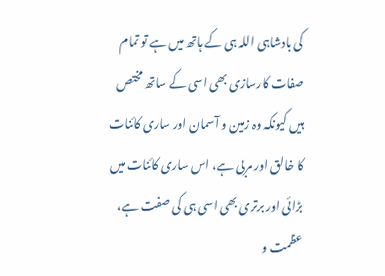کی بادشاہی اللہ ہی کے ہاتھ میں ہے تو تمام صفات کارسازی بھی اسی کے ساتھ مختص ہیں کیونکہ وہ زمین و آسمان اور ساری کائنات کا خالق اور مربی ہے، اس ساری کائنات میں بڑائی اور برتری بھی اسی ہی کی صفت ہے، عظمت و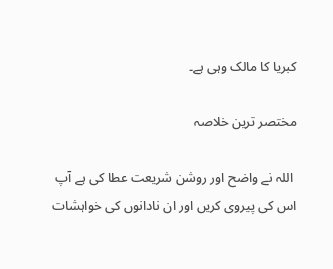کبریا کا مالک وہی ہے۔

مختصر ترین خلاصہ

 اللہ نے واضح اور روشن شریعت عطا کی ہے آپ اس کی پیروی کریں اور ان نادانوں کی خواہشات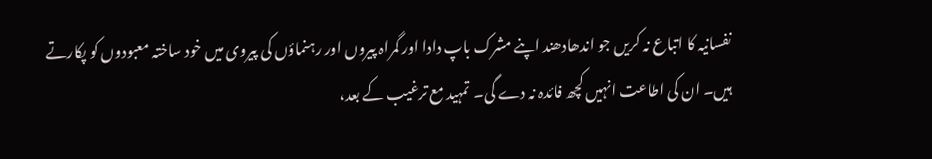نفسانیہ کا اتباع نہ کریں جو اندھادھند اپنے مشرک باپ دادا اور گمراہ پیروں اور رہنماؤں کی پیروی میں خود ساختہ معبودوں کو پکارتے ہیں۔ ان کی اطاعت انہیں کچھ فائدہ نہ دے گی۔  تمہید مع ترغیب کے بعد،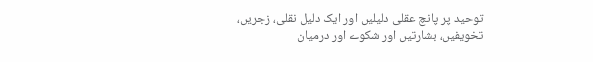توحید پر پانچ عقلی دلیلیں اور ایک دلیل نقلی، زجریں، تخویفیں، بشارتیں اور شکوے اور درمیان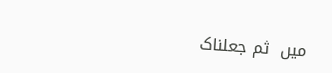میں  ثم جعلناک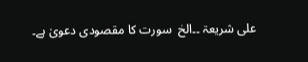علی شریعۃ ۔۔الخ  سورت کا مقصودی دعویٰ ہے۔